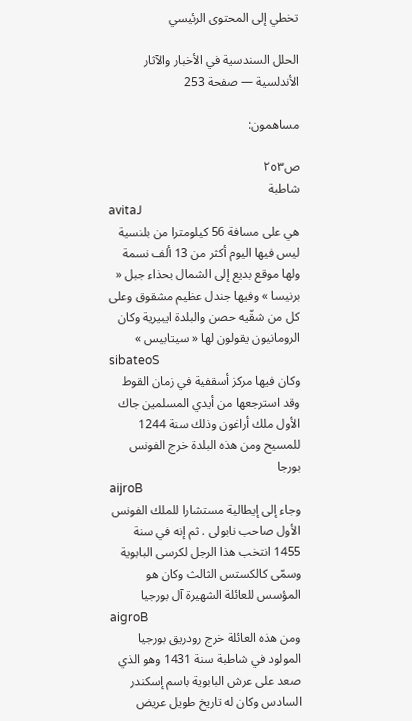تخطي إلى المحتوى الرئيسي

الحلل السندسية في الأخبار والآثار الأندلسية — صفحة 253

مساهمون:

ص٢٥٣
شاطبة
avitaJ
هي على مسافة 56 كيلومترا من بلنسية ليس فيها اليوم أكثر من 13 ألف نسمة ولها موقع بديع إلى الشمال بحذاء جبل « برنيسا » وفيها جندل عظيم مشقوق وعلى كل من شقّيه حصن والبلدة ايبيرية وكان الرومانيون يقولون لها « سيتابيس »
sibateoS
وكان فيها مركز أسقفية في زمان القوط وقد استرجعها من أيدي المسلمين جاك الأول ملك أراغون وذلك سنة 1244 للمسيح ومن هذه البلدة خرج الفونس بورجا
aijroB
وجاء إلى إيطالية مستشارا للملك الفونس الأول صاحب نابولى . ثم إنه في سنة 1455 انتخب هذا الرجل لكرسى البابوية وسمّى كالكستس الثالث وكان هو المؤسس للعائلة الشهيرة آل بورجيا
aigroB
ومن هذه العائلة خرج رودريق بورجيا المولود في شاطبة سنة 1431 وهو الذي صعد على عرش البابوية باسم إسكندر السادس وكان له تاريخ طويل عريض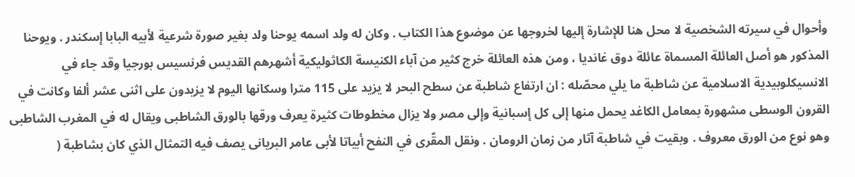وأحوال في سيرته الشخصية لا محل هنا للإشارة إليها لخروجها عن موضوع هذا الكتاب . وكان له ولد اسمه يوحنا ولد بغير صورة شرعية لأبيه البابا إسكندر . ويوحنا المذكور هو أصل العائلة المسماة عائلة دوق غانديا ، ومن هذه العائلة خرج كثير من آباء الكنيسة الكاثوليكية أشهرهم القديس فرنسيس بورجيا وقد جاء في الانسيكلوبيدية الاسلامية عن شاطبة ما يلي محصّله : ان ارتفاع شاطبة عن سطح البحر لا يزيد على 115 مترا وسكانها اليوم لا يزيدون على اثنى عشر ألفا وكانت في القرون الوسطى مشهورة بمعامل الكاغد يحمل منها إلى كل إسبانية وإلى مصر ولا يزال مخطوطات كثيرة يعرف ورقها بالورق الشاطبى ويقال له في المغرب الشاطبى وهو نوع من الورق معروف . وبقيت في شاطبة آثار من زمان الرومان . ونقل المقّرى في النفح أبياتا لأبى عامر البريانى يصف فيه التمثال الذي كان بشاطبة (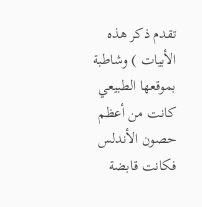تقدم ذكر هذه الأبيات ) وشاطبة بموقعها الطبيعي كانت من أعظم حصون الأندلس فكانت قابضة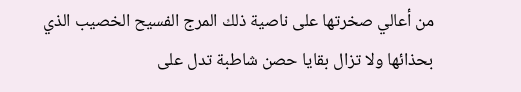من أعالي صخرتها على ناصية ذلك المرج الفسيح الخصيب الذي بحذائها ولا تزال بقايا حصن شاطبة تدل على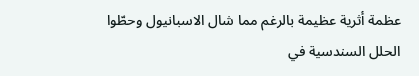عظمة أثرية عظيمة بالرغم مما شال الاسبانيول وحطّوا
الحلل السندسية في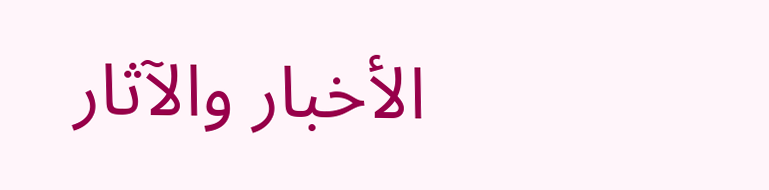الأخبار والآثار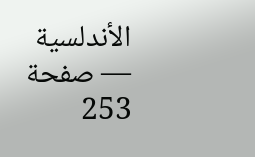الأندلسية — صفحة 253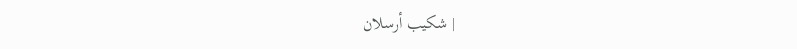| شكيب أرسلان